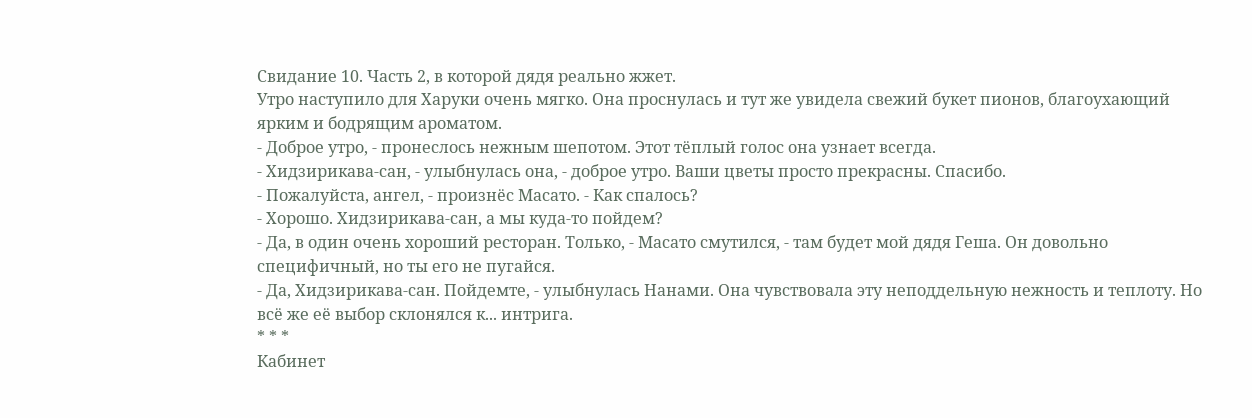Свидание 10. Часть 2, в которой дядя реально жжет.
Утро наступило для Харуки очень мягко. Она проснулась и тут же увидела свежий букет пионов, благоухающий ярким и бодрящим ароматом.
- Доброе утро, - пронеслось нежным шепотом. Этот тëплый голос она узнает всегда.
- Хидзирикава-сан, - улыбнулась она, - доброе утро. Ваши цветы просто прекрасны. Спасибо.
- Пожалуйста, ангел, - произнëс Масато. - Как спалось?
- Хорошо. Хидзирикава-сан, а мы куда-то пойдем?
- Да, в один очень хороший ресторан. Только, - Масато смутился, - там будет мой дядя Геша. Он довольно специфичный, но ты его не пугайся.
- Да, Хидзирикава-сан. Пойдемте, - улыбнулась Нанами. Она чувствовала эту неподдельную нежность и теплоту. Но всë же еë выбор склонялся к... интрига.
* * *
Кабинет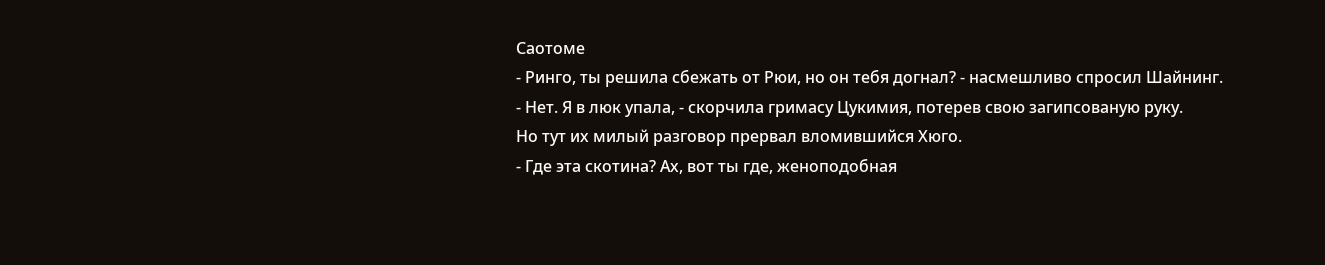Саотоме
- Ринго, ты решила сбежать от Рюи, но он тебя догнал? - насмешливо спросил Шайнинг.
- Нет. Я в люк упала, - скорчила гримасу Цукимия, потерев свою загипсованую руку.
Но тут их милый разговор прервал вломившийся Хюго.
- Где эта скотина? Ах, вот ты где, женоподобная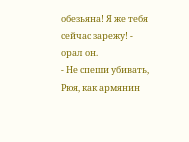обезьяна! Я же тебя сейчас зарежу! - орал он.
- Не спеши убивать, Рюя, как армянин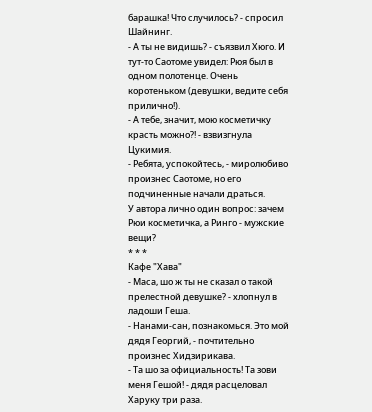барашка! Что случилось? - спросил Шайнинг.
- А ты не видишь? - съязвил Хюго. И тут-то Саотоме увидел: Рюя был в одном полотенце. Очень коротеньком (девушки, ведите себя прилично!).
- А тебе, значит, мою косметичку красть можно?! - взвизгнула Цукимия.
- Ребята, успокойтесь, - миролюбиво произнес Саотоме, но его подчиненные начали драться.
У автора лично один вопрос: зачем Рюи косметичка, а Ринго - мужские вещи?
* * *
Кафе "Хава"
- Маса, шо ж ты не сказал о такой прелестной девушке? - хлопнул в ладоши Геша.
- Нанами-сан, познакомься. Это мой дядя Георгий, - почтительно произнес Хидзирикава.
- Та шо за официальность! Та зови меня Гешой! - дядя расцеловал Харуку три раза.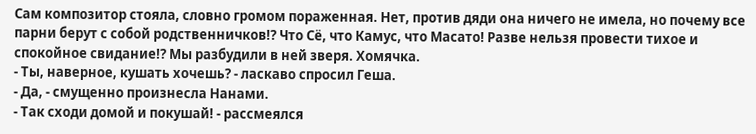Сам композитор стояла, словно громом пораженная. Нет, против дяди она ничего не имела, но почему все парни берут с собой родственничков!? Что Сë, что Камус, что Масато! Разве нельзя провести тихое и спокойное свидание!? Мы разбудили в ней зверя. Хомячка.
- Ты, наверное, кушать хочешь? - ласкаво спросил Геша.
- Да, - смущенно произнесла Нанами.
- Так сходи домой и покушай! - рассмеялся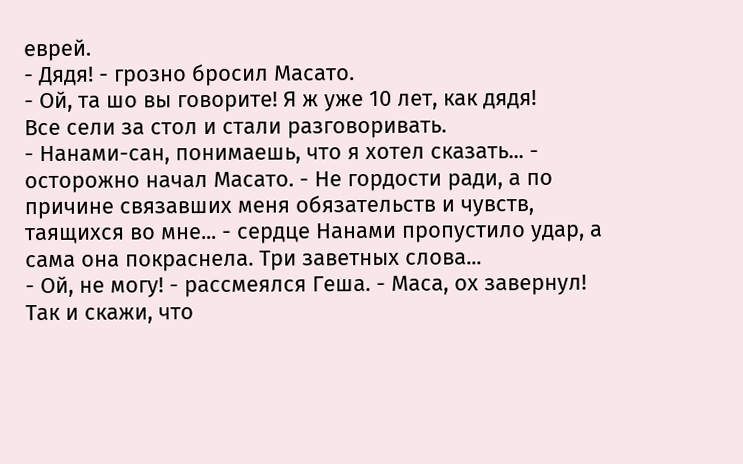еврей.
- Дядя! - грозно бросил Масато.
- Ой, та шо вы говорите! Я ж уже 10 лет, как дядя!
Все сели за стол и стали разговоривать.
- Нанами-сан, понимаешь, что я хотел сказать... - осторожно начал Масато. - Не гордости ради, а по причине связавших меня обязательств и чувств, таящихся во мне... - сердце Нанами пропустило удар, а сама она покраснела. Три заветных слова...
- Ой, не могу! - рассмеялся Геша. - Маса, ох завернул! Так и скажи, что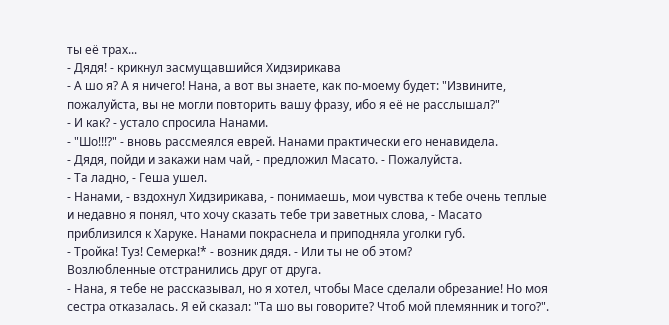ты еë трах...
- Дядя! - крикнул засмущавшийся Хидзирикава
- А шо я? А я ничего! Нана, а вот вы знаете, как по-моему будет: "Извините, пожалуйста, вы не могли повторить вашу фразу, ибо я еë не расслышал?"
- И как? - устало спросила Нанами.
- "Шо!!!?" - вновь рассмеялся еврей. Нанами практически его ненавидела.
- Дядя, пойди и закажи нам чай, - предложил Масато. - Пожалуйста.
- Та ладно, - Геша ушел.
- Нанами, - вздохнул Хидзирикава, - понимаешь, мои чувства к тебе очень теплые и недавно я понял, что хочу сказать тебе три заветных слова, - Масато приблизился к Харуке. Нанами покраснела и приподняла уголки губ.
- Тройка! Туз! Семерка!* - возник дядя. - Или ты не об этом?
Возлюбленные отстранились друг от друга.
- Нана, я тебе не рассказывал, но я хотел, чтобы Масе сделали обрезание! Но моя сестра отказалась. Я ей сказал: "Та шо вы говорите? Чтоб мой племянник и того?".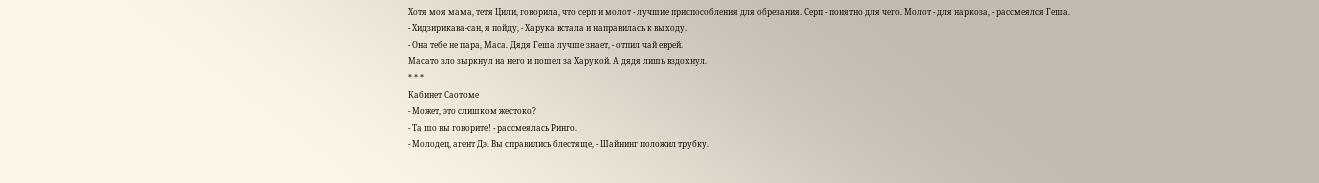Хотя моя мама, тетя Цили, говорила, что серп и молот - лучшие приспособления для обрезания. Серп - понятно для чего. Молот - для наркоза, - рассмеялся Геша.
- Хидзирикава-сан, я пойду, - Харука встала и направилась к выходу.
- Она тебе не пара, Маса. Дядя Геша лучше знает, - отпил чай еврей.
Масато зло зыркнул на него и пошел за Харукой. А дядя лишь вздохнул.
* * *
Кабинет Саотоме
- Может, это слишком жестоко?
- Та шо вы говорите! - рассмеялась Ринго.
- Молодец, агент Дэ. Вы справились блестяще, - Шайнинг положил трубку.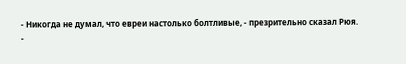- Никогда не думал, что евреи настолько болтливые, - презрительно сказал Рюя.
-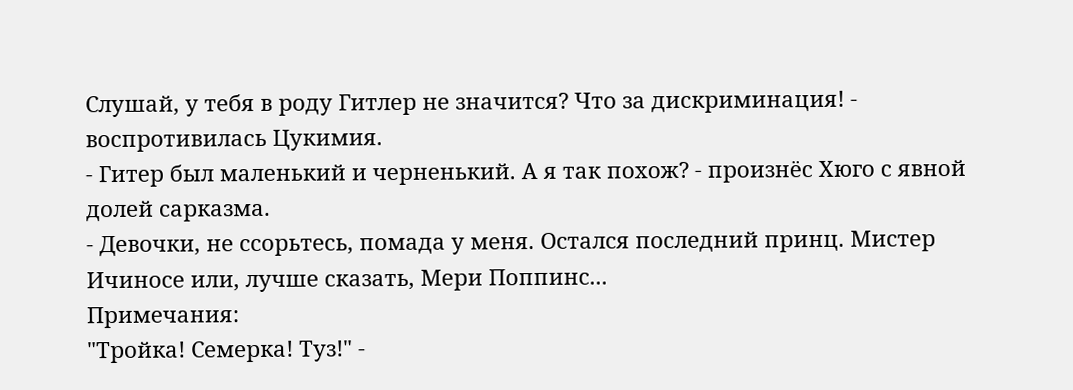Слушай, у тебя в роду Гитлер не значится? Что за дискриминация! - воспротивилась Цукимия.
- Гитер был маленький и черненький. А я так похож? - произнёс Хюго с явной долей сарказма.
- Девочки, не ссорьтесь, помада у меня. Остался последний принц. Мистер Ичиносе или, лучше сказать, Мери Поппинс...
Примечания:
"Тройка! Семерка! Туз!" -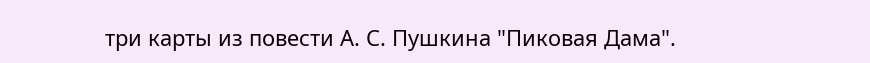три карты из повести А. С. Пушкина "Пиковая Дама".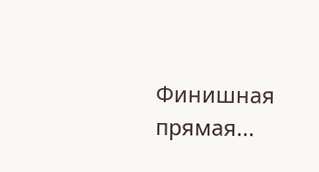Финишная прямая...